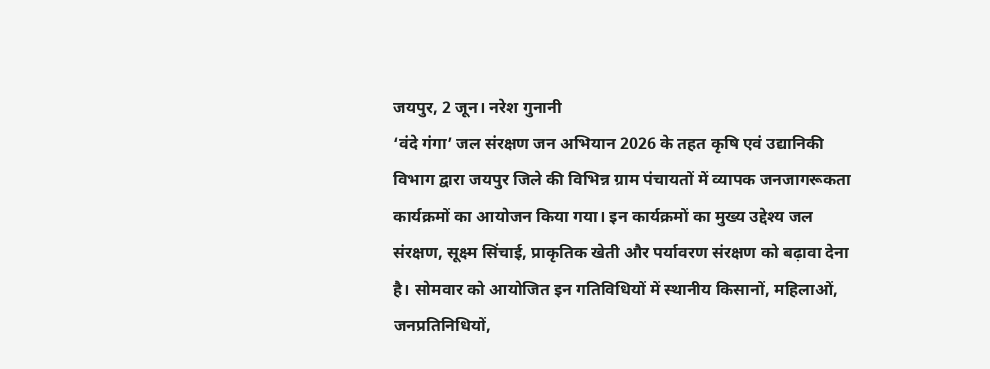जयपुर, 2 जून। नरेश गुनानी
‘वंदे गंगा’ जल संरक्षण जन अभियान 2026 के तहत कृषि एवं उद्यानिकी विभाग द्वारा जयपुर जिले की विभिन्न ग्राम पंचायतों में व्यापक जनजागरूकता कार्यक्रमों का आयोजन किया गया। इन कार्यक्रमों का मुख्य उद्देश्य जल संरक्षण, सूक्ष्म सिंचाई, प्राकृतिक खेती और पर्यावरण संरक्षण को बढ़ावा देना है। सोमवार को आयोजित इन गतिविधियों में स्थानीय किसानों, महिलाओं, जनप्रतिनिधियों,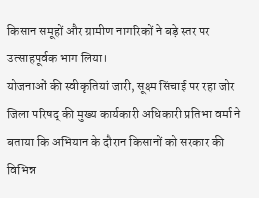किसान समूहों और ग्रामीण नागरिकों ने बड़े स्तर पर उत्साहपूर्वक भाग लिया।
योजनाओं की स्वीकृतियां जारी, सूक्ष्म सिंचाई पर रहा जोर
जिला परिषद् की मुख्य कार्यकारी अधिकारी प्रतिभा वर्मा ने बताया कि अभियान के दौरान किसानों को सरकार की विभिन्न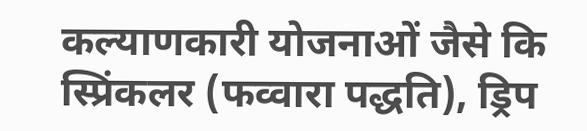कल्याणकारी योजनाओं जैसे कि स्प्रिंकलर (फव्वारा पद्धति), ड्रिप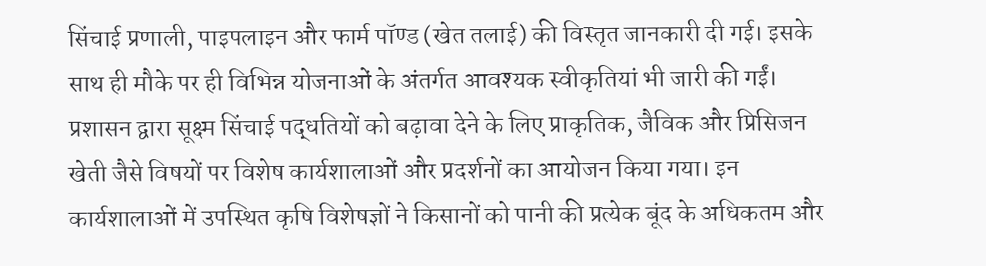सिंचाई प्रणाली, पाइपलाइन और फार्म पॉण्ड (खेत तलाई) की विस्तृत जानकारी दी गई। इसके साथ ही मौके पर ही विभिन्न योजनाओं के अंतर्गत आवश्यक स्वीकृतियां भी जारी की गईं।
प्रशासन द्वारा सूक्ष्म सिंचाई पद्धतियों को बढ़ावा देने के लिए प्राकृतिक, जैविक और प्रिसिजन खेती जैसे विषयों पर विशेष कार्यशालाओं और प्रदर्शनों का आयोजन किया गया। इन कार्यशालाओं में उपस्थित कृषि विशेषज्ञों ने किसानों को पानी की प्रत्येक बूंद के अधिकतम और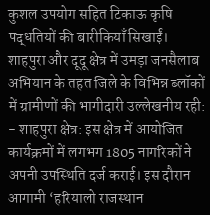कुशल उपयोग सहित टिकाऊ कृषि पद्धतियों की बारीकियाँ सिखाईं।
शाहपुरा और दूदू क्षेत्र में उमड़ा जनसैलाब
अभियान के तहत जिले के विभिन्न ब्लॉकों में ग्रामीणों की भागीदारी उल्लेखनीय रही:
- शाहपुरा क्षेत्र: इस क्षेत्र में आयोजित कार्यक्रमों में लगभग 1805 नागरिकों ने अपनी उपस्थिति दर्ज कराई। इस दौरान आगामी ‘हरियालो राजस्थान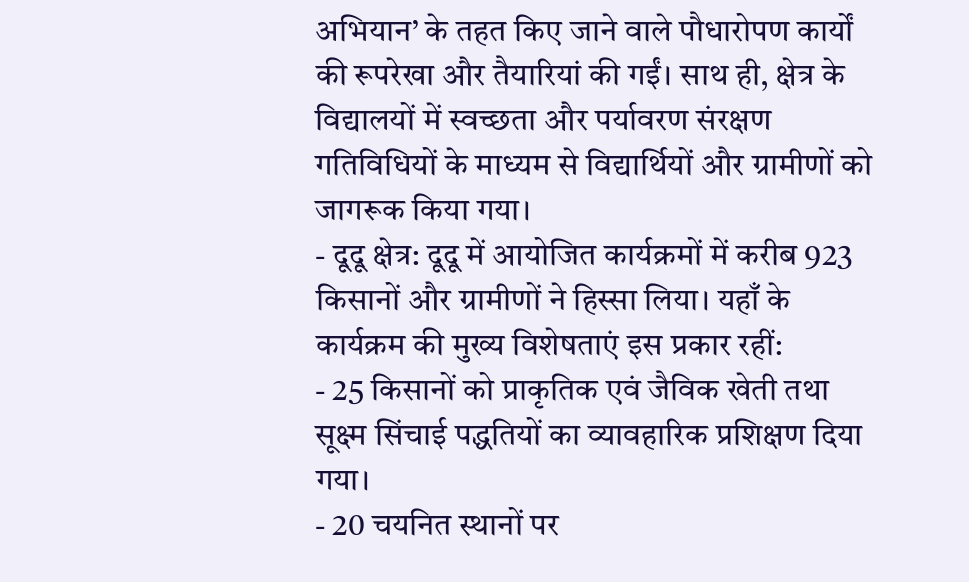अभियान’ के तहत किए जाने वाले पौधारोपण कार्यों की रूपरेखा और तैयारियां की गईं। साथ ही, क्षेत्र के विद्यालयों में स्वच्छता और पर्यावरण संरक्षण गतिविधियों के माध्यम से विद्यार्थियों और ग्रामीणों को जागरूक किया गया।
- दूदू क्षेत्र: दूदू में आयोजित कार्यक्रमों में करीब 923 किसानों और ग्रामीणों ने हिस्सा लिया। यहाँ के कार्यक्रम की मुख्य विशेषताएं इस प्रकार रहीं:
- 25 किसानों को प्राकृतिक एवं जैविक खेती तथा सूक्ष्म सिंचाई पद्धतियों का व्यावहारिक प्रशिक्षण दिया गया।
- 20 चयनित स्थानों पर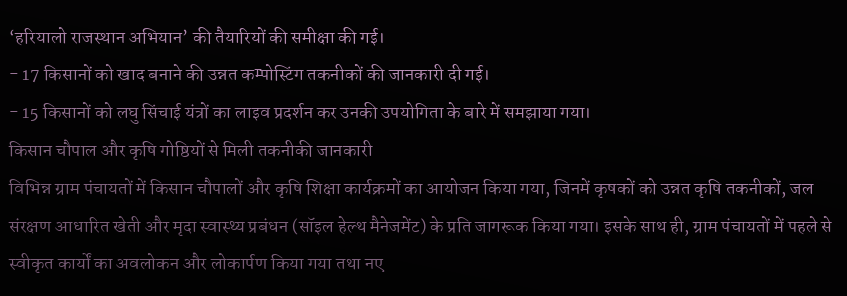‘हरियालो राजस्थान अभियान’ की तैयारियों की समीक्षा की गई।
- 17 किसानों को खाद बनाने की उन्नत कम्पोस्टिंग तकनीकों की जानकारी दी गई।
- 15 किसानों को लघु सिंचाई यंत्रों का लाइव प्रदर्शन कर उनकी उपयोगिता के बारे में समझाया गया।
किसान चौपाल और कृषि गोष्ठियों से मिली तकनीकी जानकारी
विभिन्न ग्राम पंचायतों में किसान चौपालों और कृषि शिक्षा कार्यक्रमों का आयोजन किया गया, जिनमें कृषकों को उन्नत कृषि तकनीकों, जल संरक्षण आधारित खेती और मृदा स्वास्थ्य प्रबंधन (सॉइल हेल्थ मैनेजमेंट) के प्रति जागरूक किया गया। इसके साथ ही, ग्राम पंचायतों में पहले से स्वीकृत कार्यों का अवलोकन और लोकार्पण किया गया तथा नए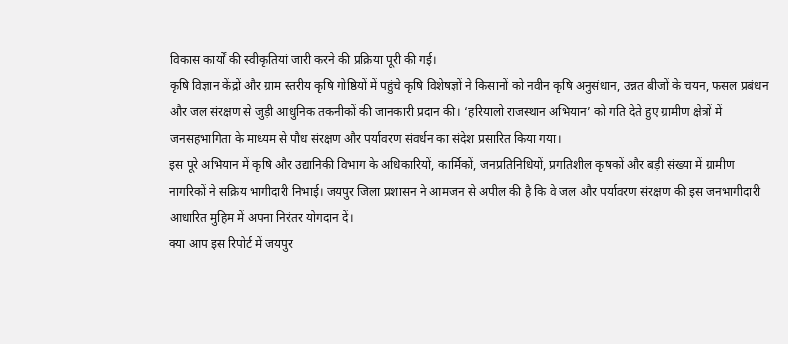विकास कार्यों की स्वीकृतियां जारी करने की प्रक्रिया पूरी की गई।
कृषि विज्ञान केंद्रों और ग्राम स्तरीय कृषि गोष्ठियों में पहुंचे कृषि विशेषज्ञों ने किसानों को नवीन कृषि अनुसंधान, उन्नत बीजों के चयन, फसल प्रबंधन और जल संरक्षण से जुड़ी आधुनिक तकनीकों की जानकारी प्रदान की। ‘हरियालो राजस्थान अभियान’ को गति देते हुए ग्रामीण क्षेत्रों में जनसहभागिता के माध्यम से पौध संरक्षण और पर्यावरण संवर्धन का संदेश प्रसारित किया गया।
इस पूरे अभियान में कृषि और उद्यानिकी विभाग के अधिकारियों, कार्मिकों, जनप्रतिनिधियों, प्रगतिशील कृषकों और बड़ी संख्या में ग्रामीण नागरिकों ने सक्रिय भागीदारी निभाई। जयपुर जिला प्रशासन ने आमजन से अपील की है कि वे जल और पर्यावरण संरक्षण की इस जनभागीदारी आधारित मुहिम में अपना निरंतर योगदान दें।
क्या आप इस रिपोर्ट में जयपुर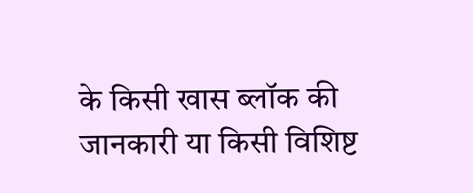के किसी खास ब्लॉक की जानकारी या किसी विशिष्ट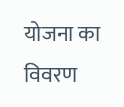योजना का विवरण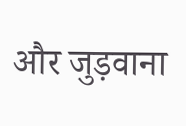और जुड़वाना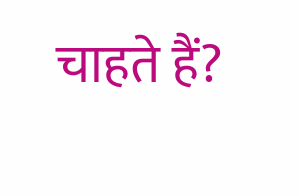चाहते हैं?